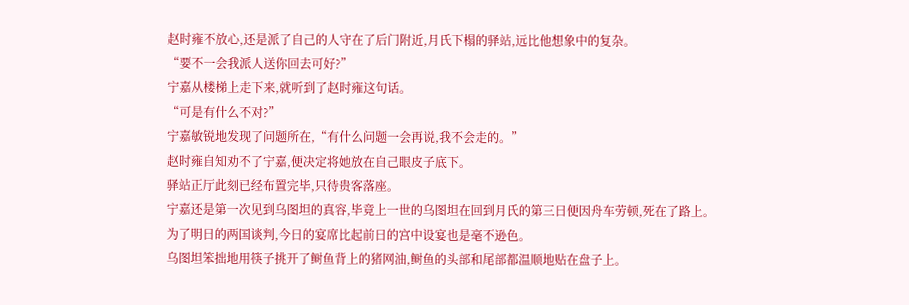赵时雍不放心,还是派了自己的人守在了后门附近,月氏下榻的驿站,远比他想象中的复杂。
“要不一会我派人送你回去可好?”
宁嘉从楼梯上走下来,就听到了赵时雍这句话。
“可是有什么不对?”
宁嘉敏锐地发现了问题所在,“有什么问题一会再说,我不会走的。”
赵时雍自知劝不了宁嘉,便决定将她放在自己眼皮子底下。
驿站正厅此刻已经布置完毕,只待贵客落座。
宁嘉还是第一次见到乌图坦的真容,毕竟上一世的乌图坦在回到月氏的第三日便因舟车劳顿,死在了路上。
为了明日的两国谈判,今日的宴席比起前日的宫中设宴也是毫不逊色。
乌图坦笨拙地用筷子挑开了鲥鱼背上的猪网油,鲥鱼的头部和尾部都温顺地贴在盘子上。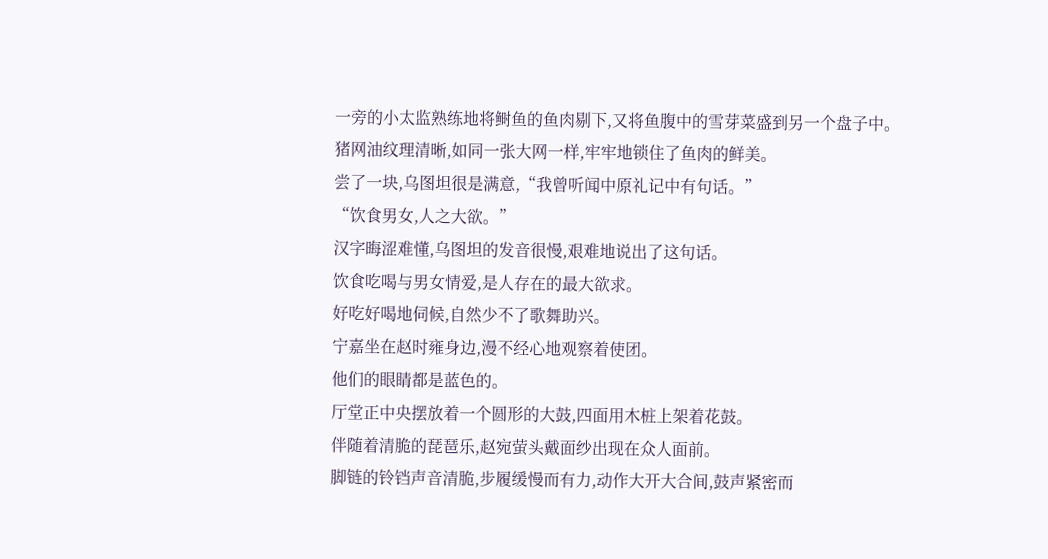一旁的小太监熟练地将鲥鱼的鱼肉剔下,又将鱼腹中的雪芽菜盛到另一个盘子中。
猪网油纹理清晰,如同一张大网一样,牢牢地锁住了鱼肉的鲜美。
尝了一块,乌图坦很是满意,“我曾听闻中原礼记中有句话。”
“饮食男女,人之大欲。”
汉字晦涩难懂,乌图坦的发音很慢,艰难地说出了这句话。
饮食吃喝与男女情爱,是人存在的最大欲求。
好吃好喝地伺候,自然少不了歌舞助兴。
宁嘉坐在赵时雍身边,漫不经心地观察着使团。
他们的眼睛都是蓝色的。
厅堂正中央摆放着一个圆形的大鼓,四面用木桩上架着花鼓。
伴随着清脆的琵琶乐,赵宛萤头戴面纱出现在众人面前。
脚链的铃铛声音清脆,步履缓慢而有力,动作大开大合间,鼓声紧密而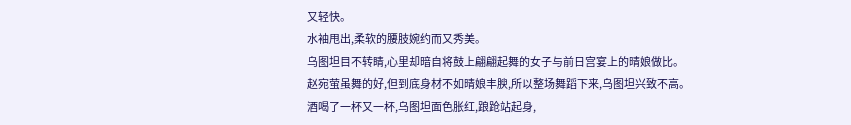又轻快。
水袖甩出,柔软的腰肢婉约而又秀美。
乌图坦目不转睛,心里却暗自将鼓上翩翩起舞的女子与前日宫宴上的晴娘做比。
赵宛萤虽舞的好,但到底身材不如晴娘丰腴,所以整场舞蹈下来,乌图坦兴致不高。
酒喝了一杯又一杯,乌图坦面色胀红,踉跄站起身,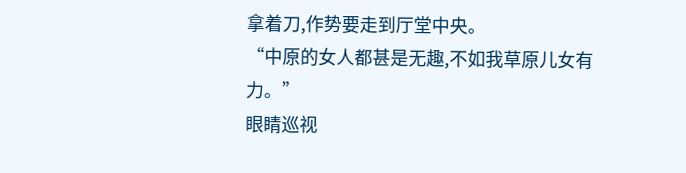拿着刀,作势要走到厅堂中央。
“中原的女人都甚是无趣,不如我草原儿女有力。”
眼睛巡视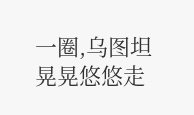一圈,乌图坦晃晃悠悠走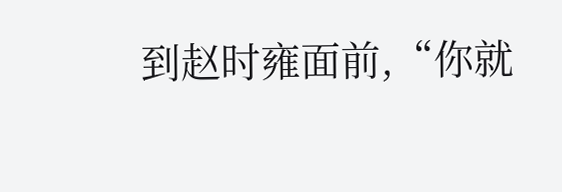到赵时雍面前,“你就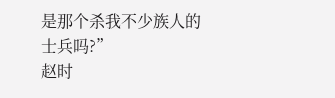是那个杀我不少族人的士兵吗?”
赵时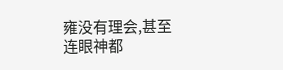雍没有理会,甚至连眼神都